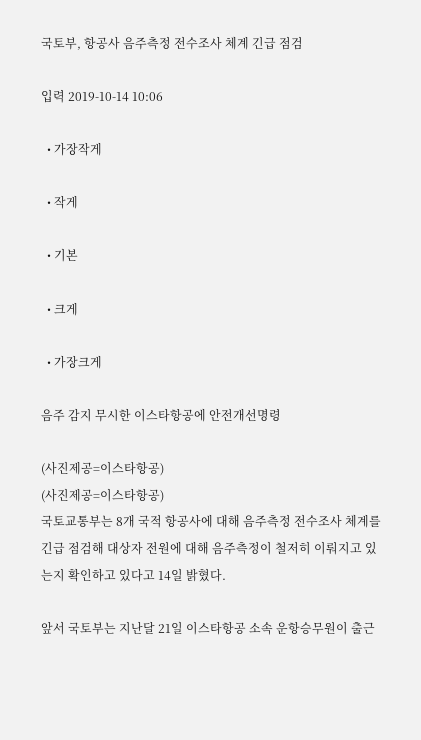국토부, 항공사 음주측정 전수조사 체계 긴급 점검

입력 2019-10-14 10:06

  • 가장작게

  • 작게

  • 기본

  • 크게

  • 가장크게

음주 감지 무시한 이스타항공에 안전개선명령

(사진제공=이스타항공)
(사진제공=이스타항공)
국토교통부는 8개 국적 항공사에 대해 음주측정 전수조사 체계를 긴급 점검해 대상자 전원에 대해 음주측정이 철저히 이뤄지고 있는지 확인하고 있다고 14일 밝혔다.

앞서 국토부는 지난달 21일 이스타항공 소속 운항승무원이 출근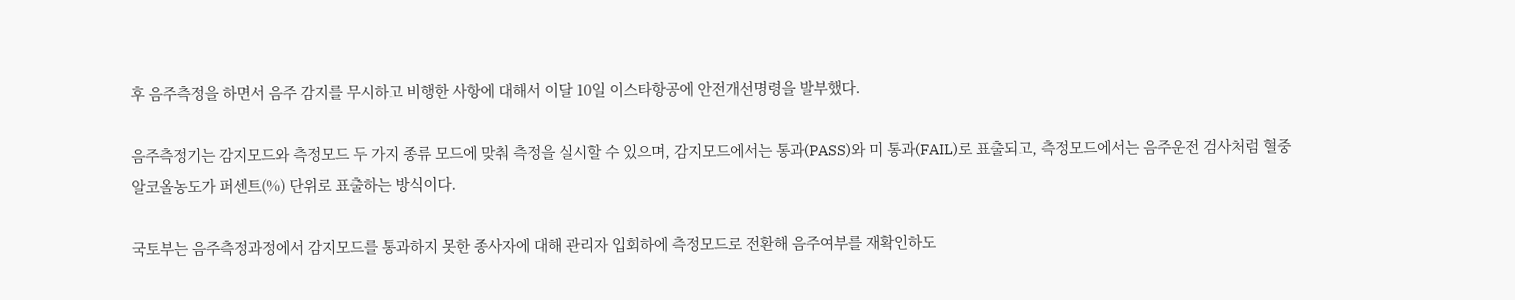후 음주측정을 하면서 음주 감지를 무시하고 비행한 사항에 대해서 이달 10일 이스타항공에 안전개선명령을 발부했다.

음주측정기는 감지모드와 측정모드 두 가지 종류 모드에 맞춰 측정을 실시할 수 있으며, 감지모드에서는 통과(PASS)와 미 통과(FAIL)로 표출되고, 측정모드에서는 음주운전 검사처럼 혈중 알코올농도가 퍼센트(%) 단위로 표출하는 방식이다.

국토부는 음주측정과정에서 감지모드를 통과하지 못한 종사자에 대해 관리자 입회하에 측정모드로 전환해 음주여부를 재확인하도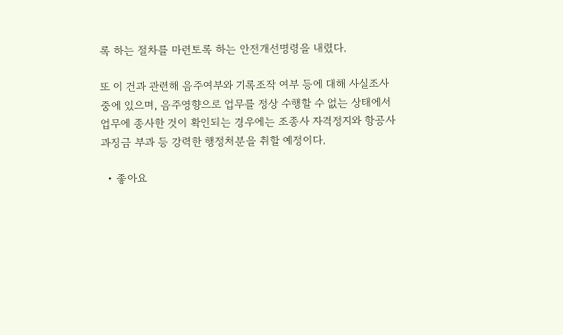록 하는 절차를 마련토록 하는 안전개선명령을 내렸다.

또 이 건과 관련해 음주여부와 기록조작 여부 등에 대해 사실조사 중에 있으며, 음주영향으로 업무를 정상 수행할 수 없는 상태에서 업무에 종사한 것이 확인되는 경우에는 조종사 자격정지와 항공사 과징금 부과 등 강력한 행정처분을 취할 예정이다.

  • 좋아요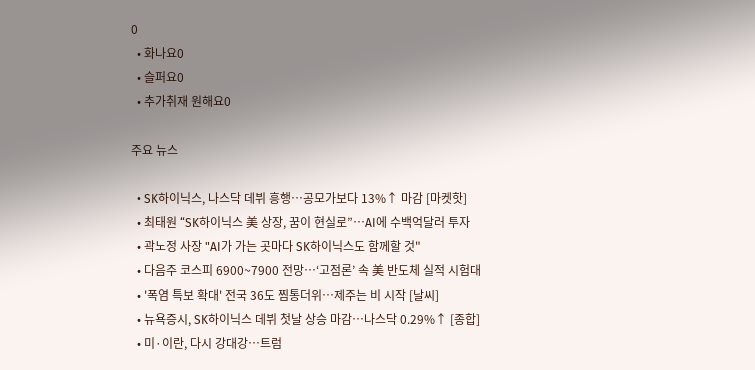0
  • 화나요0
  • 슬퍼요0
  • 추가취재 원해요0

주요 뉴스

  • SK하이닉스, 나스닥 데뷔 흥행…공모가보다 13%↑ 마감 [마켓핫]
  • 최태원 “SK하이닉스 美 상장, 꿈이 현실로”…AI에 수백억달러 투자
  • 곽노정 사장 "AI가 가는 곳마다 SK하이닉스도 함께할 것"
  • 다음주 코스피 6900~7900 전망⋯‘고점론’ 속 美 반도체 실적 시험대
  • '폭염 특보 확대' 전국 36도 찜통더위⋯제주는 비 시작 [날씨]
  • 뉴욕증시, SK하이닉스 데뷔 첫날 상승 마감…나스닥 0.29%↑ [종합]
  • 미·이란, 다시 강대강…트럼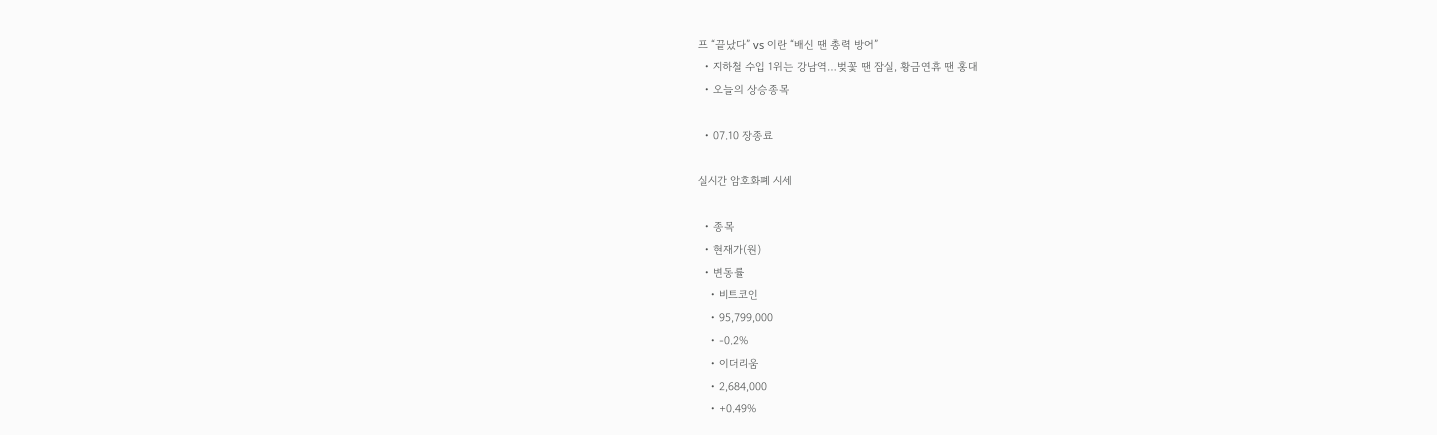프 “끝났다” vs 이란 “배신 땐 총력 방어”
  • 지하철 수입 1위는 강남역…벚꽃 땐 잠실, 황금연휴 땐 홍대
  • 오늘의 상승종목

  • 07.10 장종료

실시간 암호화폐 시세

  • 종목
  • 현재가(원)
  • 변동률
    • 비트코인
    • 95,799,000
    • -0.2%
    • 이더리움
    • 2,684,000
    • +0.49%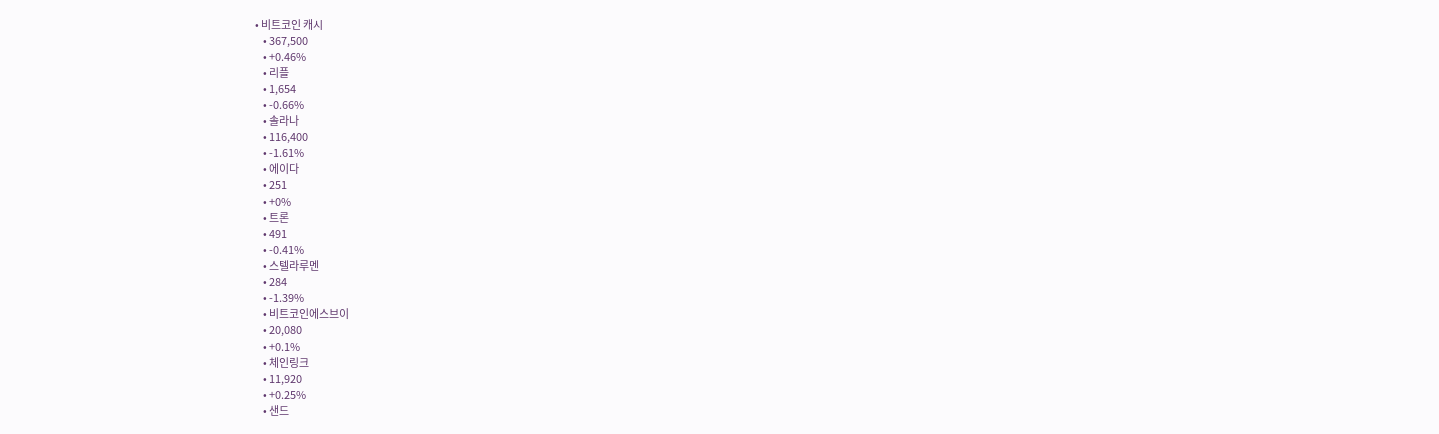• 비트코인 캐시
    • 367,500
    • +0.46%
    • 리플
    • 1,654
    • -0.66%
    • 솔라나
    • 116,400
    • -1.61%
    • 에이다
    • 251
    • +0%
    • 트론
    • 491
    • -0.41%
    • 스텔라루멘
    • 284
    • -1.39%
    • 비트코인에스브이
    • 20,080
    • +0.1%
    • 체인링크
    • 11,920
    • +0.25%
    • 샌드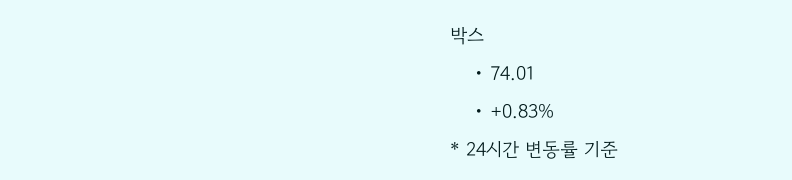박스
    • 74.01
    • +0.83%
* 24시간 변동률 기준